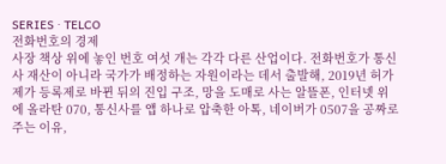SERIES · TELCO
전화번호의 경제
사장 책상 위에 놓인 번호 여섯 개는 각각 다른 산업이다. 전화번호가 통신사 재산이 아니라 국가가 배정하는 자원이라는 데서 출발해, 2019년 허가제가 등록제로 바뀐 뒤의 진입 구조, 망을 도매로 사는 알뜰폰, 인터넷 위에 올라탄 070, 통신사를 앱 하나로 압축한 아톡, 네이버가 0507을 공짜로 주는 이유,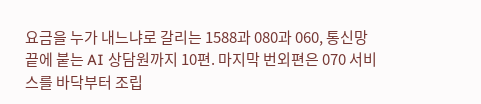요금을 누가 내느냐로 갈리는 1588과 080과 060, 통신망 끝에 붙는 AI 상담원까지 10편. 마지막 번외편은 070 서비스를 바닥부터 조립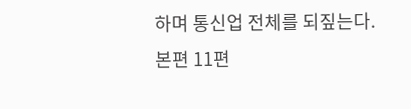하며 통신업 전체를 되짚는다.
본편 11편